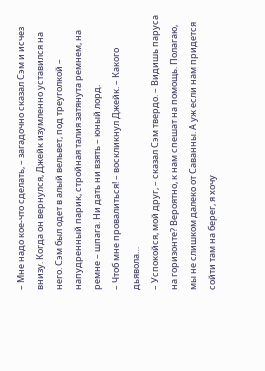– Мне надо кое-что сделать, – загадочно сказал Сэм и исчез внизу. Когда он вернулся, Джейк изумленно уставился на него. Сэм был одет в алый вельвет, под треуголкой – напудренный парик, стройная талия затянута ремнем, на ремне – шпага. Ни дать ни взять – юный лорд.
– Чтоб мне провалиться! – воскликнул Джейк. – Какого дьявола…
– Успокойся, мой друг, – сказал Сэм твердо. – Видишь паруса на горизонте? Вероятно, к нам спешат на помощь. Полагаю, мы не слишком далеко от Саванны. А уж если нам придется сойти там на берег, я хочу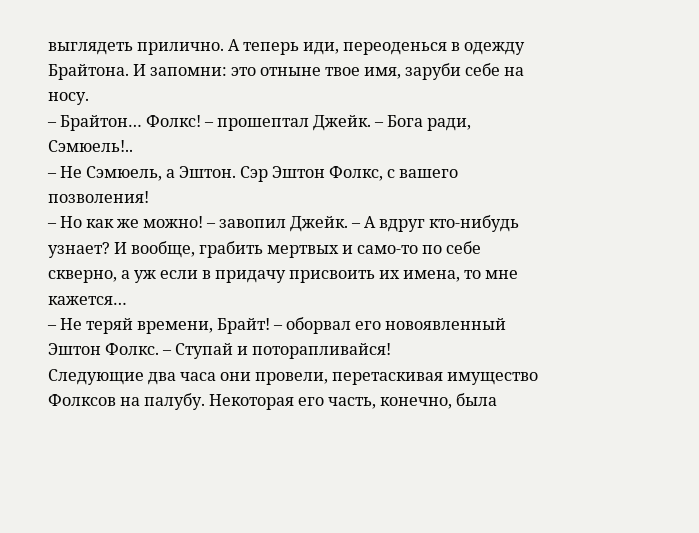выглядеть прилично. А теперь иди, переоденься в одежду Брайтона. И запомни: это отныне твое имя, заруби себе на носу.
– Брайтон… Фолкс! – прошептал Джейк. – Бога ради, Сэмюель!..
– Не Сэмюель, а Эштон. Сэр Эштон Фолкс, с вашего позволения!
– Но как же можно! – завопил Джейк. – А вдруг кто-нибудь узнает? И вообще, грабить мертвых и само-то по себе скверно, а уж если в придачу присвоить их имена, то мне кажется…
– Не теряй времени, Брайт! – оборвал его новоявленный Эштон Фолкс. – Ступай и поторапливайся!
Следующие два часа они провели, перетаскивая имущество Фолксов на палубу. Некоторая его часть, конечно, была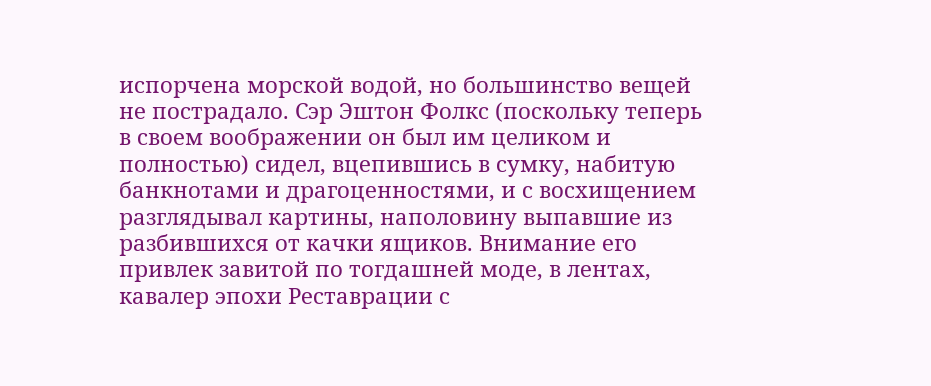испорчена морской водой, но большинство вещей не пострадало. Сэр Эштон Фолкс (поскольку теперь в своем воображении он был им целиком и полностью) сидел, вцепившись в сумку, набитую банкнотами и драгоценностями, и с восхищением разглядывал картины, наполовину выпавшие из разбившихся от качки ящиков. Внимание его привлек завитой по тогдашней моде, в лентах, кавалер эпохи Реставрации с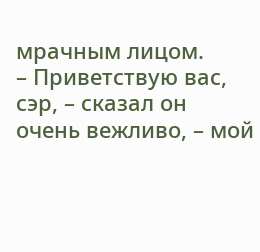мрачным лицом.
– Приветствую вас, сэр, – сказал он очень вежливо, – мой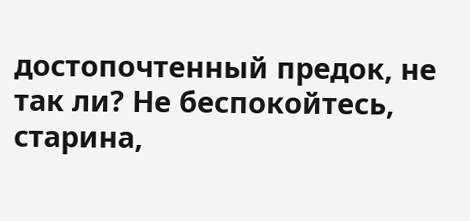достопочтенный предок, не так ли? Не беспокойтесь, старина,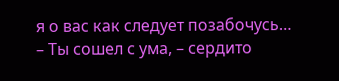я о вас как следует позабочусь…
– Ты сошел с ума, – сердито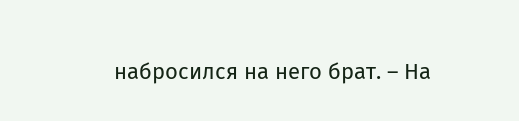набросился на него брат. – На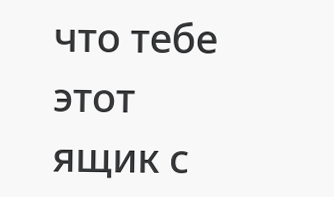что тебе этот ящик с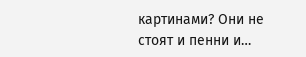картинами? Они не стоят и пенни и…